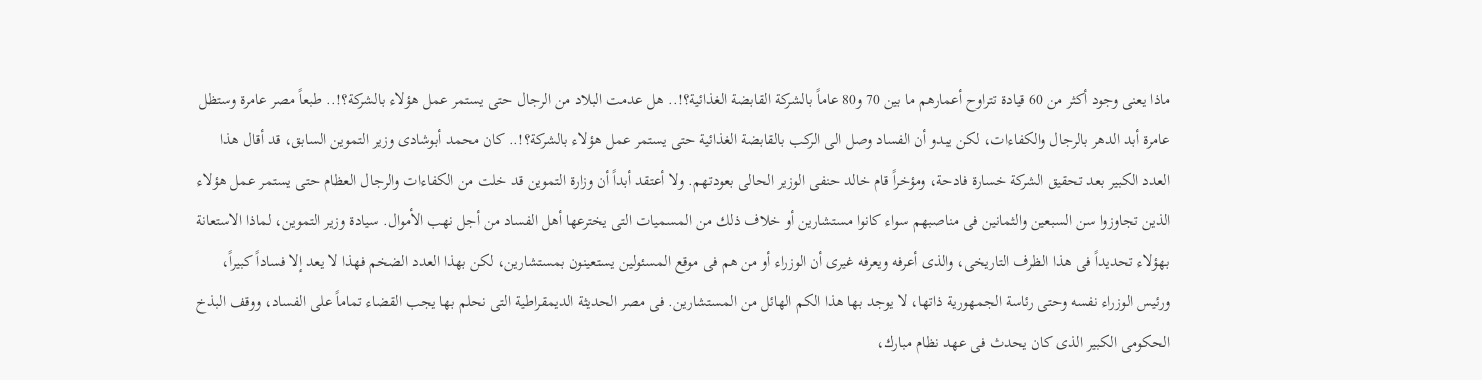ماذا يعنى وجود أكثر من 60 قيادة تتراوح أعمارهم ما بين 70 و80 عاماً بالشركة القابضة الغذائية؟!.. هل عدمت البلاد من الرجال حتى يستمر عمل هؤلاء بالشركة؟!.. طبعاً مصر عامرة وستظل عامرة أبد الدهر بالرجال والكفاءات، لكن يبدو أن الفساد وصل الى الركب بالقابضة الغذائية حتى يستمر عمل هؤلاء بالشركة؟!.. كان محمد أبوشادى وزير التموين السابق، قد أقال هذا العدد الكبير بعد تحقيق الشركة خسارة فادحة، ومؤخراً قام خالد حنفى الوزير الحالى بعودتهم. ولا أعتقد أبداً أن وزارة التموين قد خلت من الكفاءات والرجال العظام حتى يستمر عمل هؤلاء الذين تجاوزوا سن السبعين والثمانين فى مناصبهم سواء كانوا مستشارين أو خلاف ذلك من المسميات التى يخترعها أهل الفساد من أجل نهب الأموال. سيادة وزير التموين، لماذا الاستعانة بهؤلاء تحديداً فى هذا الظرف التاريخى، والذى أعرفه ويعرفه غيرى أن الوزراء أو من هم فى موقع المسئولين يستعينون بمستشارين، لكن بهذا العدد الضخم فهذا لا يعد إلا فساداً كبيراً، ورئيس الوزراء نفسه وحتى رئاسة الجمهورية ذاتها، لا يوجد بها هذا الكم الهائل من المستشارين. فى مصر الحديثة الديمقراطية التى نحلم بها يجب القضاء تماماً على الفساد، ووقف البذخ الحكومى الكبير الذى كان يحدث فى عهد نظام مبارك،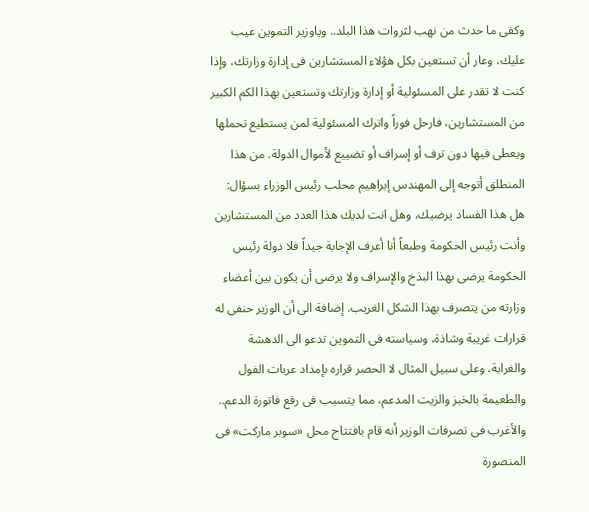وكفى ما حدث من نهب لثروات هذا البلد.. وياوزير التموين عيب عليك، وعار أن تستعين بكل هؤلاء المستشارين فى إدارة وزارتك، وإذا كنت لا تقدر على المسئولية أو إدارة وزارتك وتستعين بهذا الكم الكبير من المستشارين، فارحل فوراً واترك المسئولية لمن يستطيع تحملها ويعطى فيها دون ترف أو إسراف أو تضييع لأموال الدولة. من هذا المنطلق أتوجه إلى المهندس إبراهيم محلب رئيس الوزراء بسؤال: هل هذا الفساد يرضيك، وهل انت لديك هذا العدد من المستشارين وأنت رئيس الحكومة وطبعاً أنا أعرف الإجابة جيداً فلا دولة رئيس الحكومة يرضى بهذا البذخ والإسراف ولا يرضى أن يكون بين أعضاء وزارته من يتصرف بهذا الشكل الغريب. إضافة الى أن الوزير حنفى له قرارات غريبة وشاذة، وسياسته فى التموين تدعو الى الدهشة والغرابة، وعلى سبيل المثال لا الحصر قراره بإمداد عربات الفول والطعيمة بالخبز والزيت المدعم، مما يتسبب فى رفع فاتورة الدعم.. والأغرب فى تصرفات الوزير أنه قام بافتتاح محل «سوبر ماركت» فى المنصورة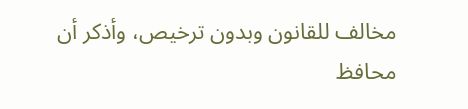مخالف للقانون وبدون ترخيص، وأذكر أن محافظ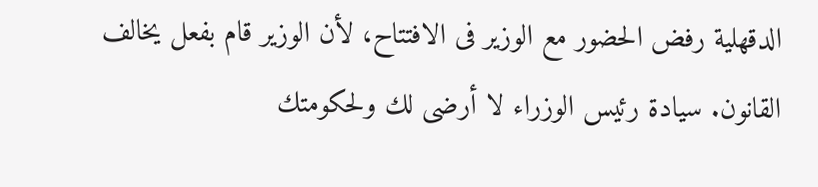الدقهلية رفض الحضور مع الوزير فى الافتتاح، لأن الوزير قام بفعل يخالف القانون. سيادة رئيس الوزراء لا أرضى لك ولحكومتك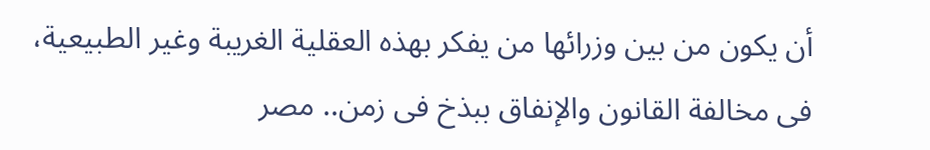أن يكون من بين وزرائها من يفكر بهذه العقلية الغريبة وغير الطبيعية، فى مخالفة القانون والإنفاق ببذخ فى زمن.. مصر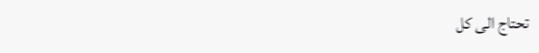تحتاج الى كل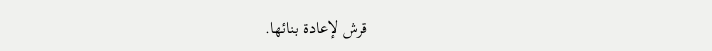قرش لإعادة بنائها.